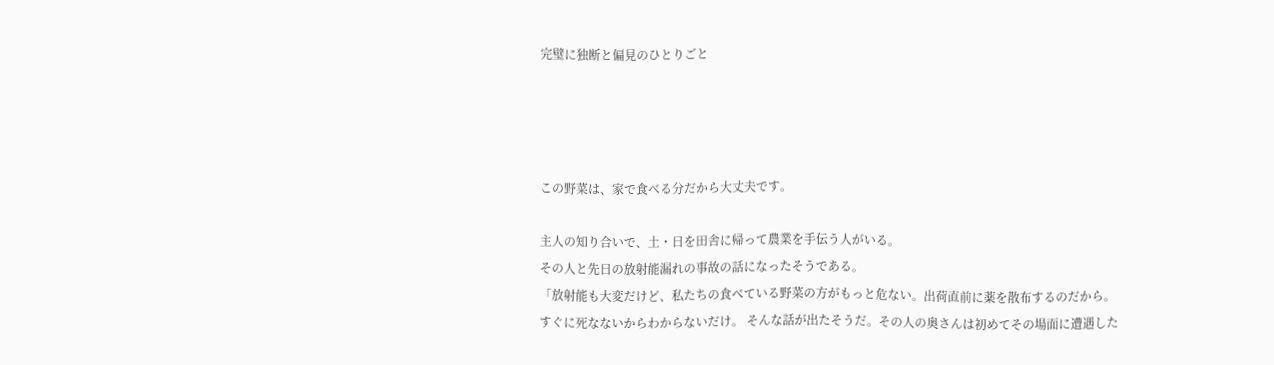完璧に独断と偏見のひとりごと




この野菜は、家で食べる分だから大丈夫です。

主人の知り合いで、土・日を田舎に帰って農業を手伝う人がいる。
その人と先日の放射能漏れの事故の話になったそうである。
「放射能も大変だけど、私たちの食べている野菜の方がもっと危ない。出荷直前に薬を散布するのだから。
すぐに死なないからわからないだけ。 そんな話が出たそうだ。その人の奥さんは初めてその場面に遭遇した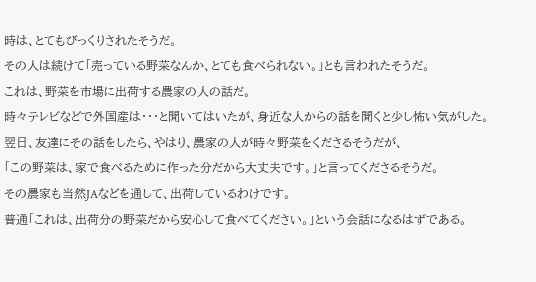時は、とてもびっくりされたそうだ。
その人は続けて「売っている野菜なんか、とても食べられない。」とも言われたそうだ。
これは、野菜を市場に出荷する農家の人の話だ。
時々テレビなどで外国産は・・・と聞いてはいたが、身近な人からの話を聞くと少し怖い気がした。
翌日、友達にその話をしたら、やはり、農家の人が時々野菜をくださるそうだが、
「この野菜は、家で食べるために作った分だから大丈夫です。」と言ってくださるそうだ。
その農家も当然JAなどを通して、出荷しているわけです。
普通「これは、出荷分の野菜だから安心して食べてください。」という会話になるはずである。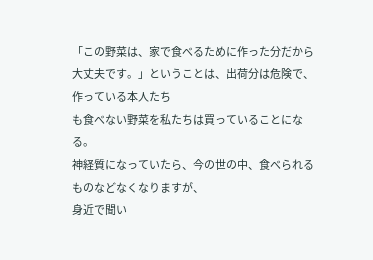「この野菜は、家で食べるために作った分だから大丈夫です。」ということは、出荷分は危険で、作っている本人たち
も食べない野菜を私たちは買っていることになる。
神経質になっていたら、今の世の中、食べられるものなどなくなりますが、
身近で聞い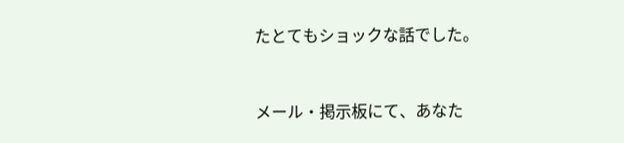たとてもショックな話でした。



メール・掲示板にて、あなた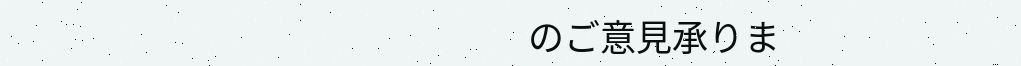のご意見承りま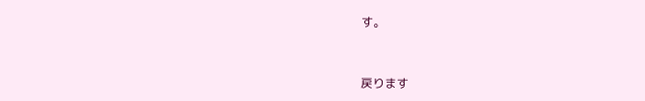す。


戻ります